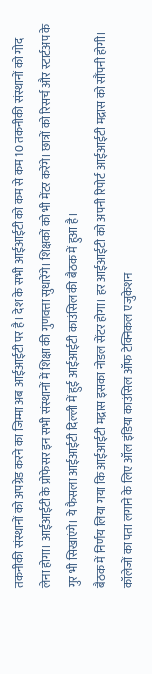तकनीकी संस्थानों को अपग्रेड करने का जिम्मा अब आईआईटी पर है। देश के सभी आईआईटी को कम से कम 10 तकनीकी संस्थानों को गोद लेना होगा। आईआईटी के प्रोफेसर इन सभी संस्थानों में शिक्षा की गुणवत्ता सुधारेंगे। शिक्षकों को भी मेंटर करेंगे। छात्रों को रिसर्च और स्टार्टअप के गुर भी सिखाएंगे। ये फैसला आईआईटी दिल्ली में हुई आईआईटी काउंसिल की बैठक में हुआ है।
बैठक में निर्णय लिया गया कि आईआईटी मद्रास इसका नोडल सेंटर होगा। हर आईआईटी को अपनी रिपोर्ट आईआईटी मद्रास को सौंपनी होगी। कॉलेजों का पता लगाने के लिए ऑल इंडिया काउंसिल ऑफ टेक्निकल एजुकेशन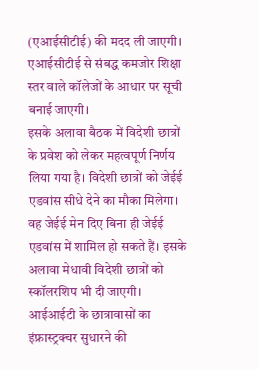(एआईसीटीई) की मदद ली जाएगी। एआईसीटीई से संबद्ध कमजोर शिक्षा स्तर वाले कॉलेजों के आधार पर सूची बनाई जाएगी।
इसके अलावा बैठक में विदेशी छात्रों के प्रवेश को लेकर महत्वपूर्ण निर्णय लिया गया है। विदेशी छात्रों को जेईई एडवांस सीधे देने का मौका मिलेगा। वह जेईई मेन दिए बिना ही जेईई एडवांस में शामिल हो सकते हैं। इसके अलावा मेधावी विदेशी छात्रों को स्कॉलरशिप भी दी जाएगी। आईआईटी के छात्रावासों का इंफ्रास्ट्रक्चर सुधारने की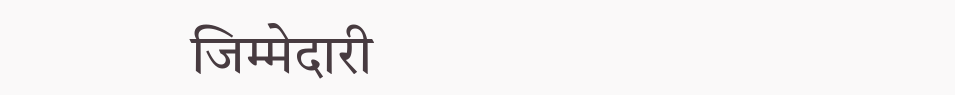जिम्मेदारी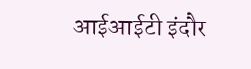आईआईटी इंदौर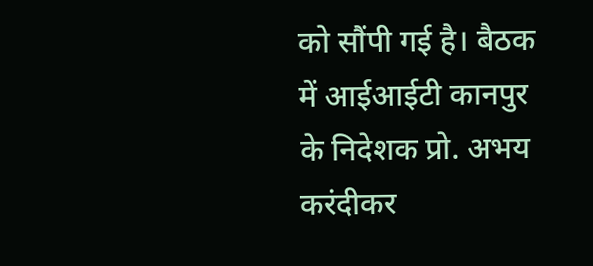को सौंपी गई है। बैठक में आईआईटी कानपुर के निदेशक प्रो. अभय करंदीकर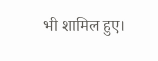भी शामिल हुए।